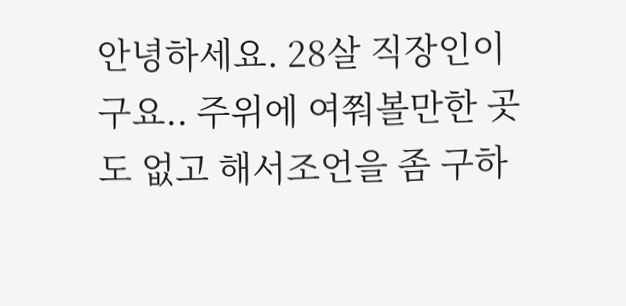안녕하세요. 28살 직장인이구요.. 주위에 여쭤볼만한 곳도 없고 해서조언을 좀 구하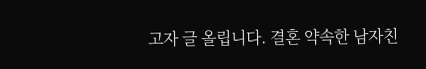고자 글 올립니다. 결혼 약속한 남자친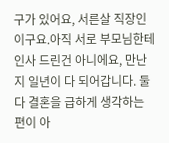구가 있어요, 서른살 직장인이구요.아직 서로 부모님한테 인사 드린건 아니에요, 만난지 일년이 다 되어갑니다. 둘 다 결혼을 급하게 생각하는 편이 아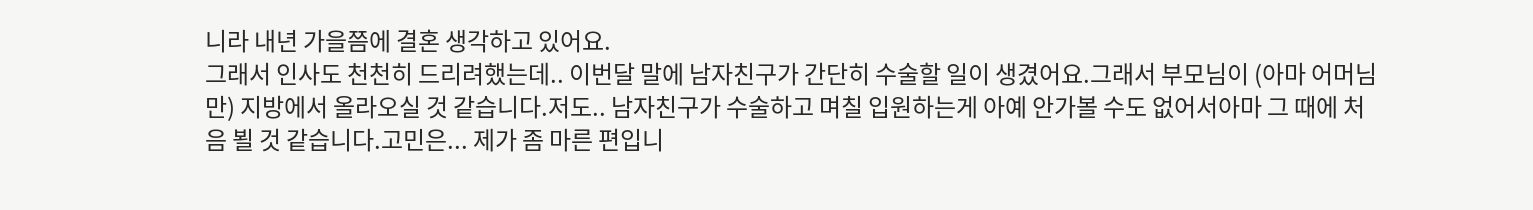니라 내년 가을쯤에 결혼 생각하고 있어요.
그래서 인사도 천천히 드리려했는데.. 이번달 말에 남자친구가 간단히 수술할 일이 생겼어요.그래서 부모님이 (아마 어머님만) 지방에서 올라오실 것 같습니다.저도.. 남자친구가 수술하고 며칠 입원하는게 아예 안가볼 수도 없어서아마 그 때에 처음 뵐 것 같습니다.고민은... 제가 좀 마른 편입니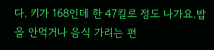다. 키가 168인데 한 47킬로 정도 나가요.밥을 안먹거나 음식 가리는 편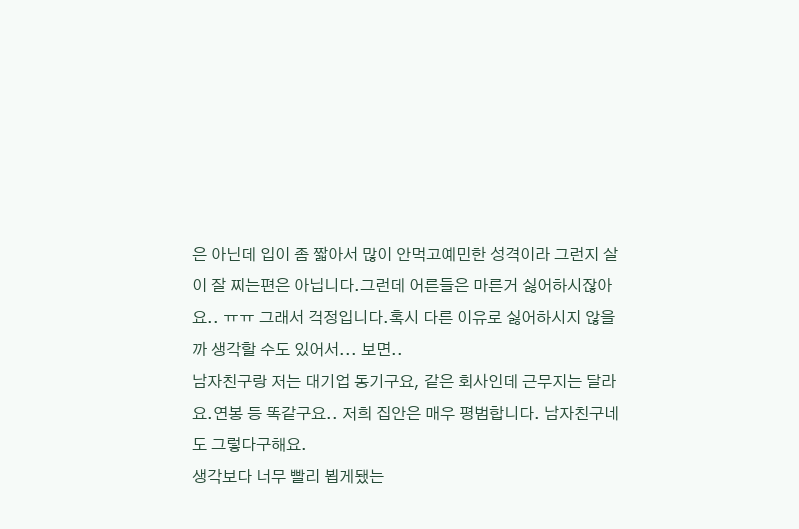은 아닌데 입이 좀 짧아서 많이 안먹고예민한 성격이라 그런지 살이 잘 찌는편은 아닙니다.그런데 어른들은 마른거 싫어하시잖아요.. ㅠㅠ 그래서 걱정입니다.혹시 다른 이유로 싫어하시지 않을까 생각할 수도 있어서... 보면..
남자친구랑 저는 대기업 동기구요, 같은 회사인데 근무지는 달라요.연봉 등 똑같구요.. 저희 집안은 매우 평범합니다. 남자친구네도 그렇다구해요.
생각보다 너무 빨리 뵙게됐는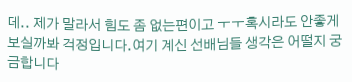데.. 제가 말라서 힘도 좀 없는편이고 ㅜㅜ혹시라도 안좋게 보실까봐 걱정입니다.여기 계신 선배님들 생각은 어떨지 궁금합니다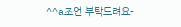^^a조언 부탁드려요-